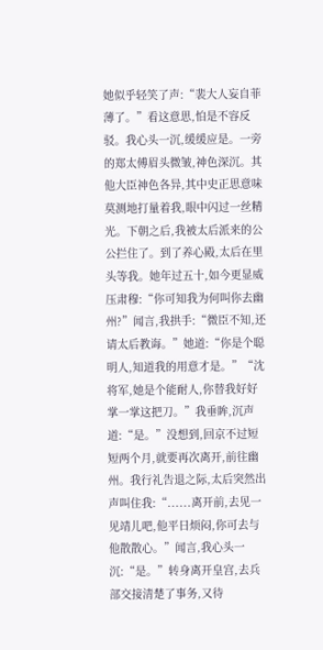她似乎轻笑了声:“裴大人妄自菲薄了。”看这意思,怕是不容反驳。我心头一沉,缓缓应是。一旁的郑太傅眉头微皱,神色深沉。其他大臣神色各异,其中史正思意味莫测地打量着我,眼中闪过一丝精光。下朝之后,我被太后派来的公公拦住了。到了养心殿,太后在里头等我。她年过五十,如今更显威压肃穆:“你可知我为何叫你去幽州?”闻言,我拱手:“微臣不知,还请太后教诲。”她道:“你是个聪明人,知道我的用意才是。”“沈将军,她是个能耐人,你替我好好掌一掌这把刀。”我垂眸,沉声道:“是。”没想到,回京不过短短两个月,就要再次离开,前往幽州。我行礼告退之际,太后突然出声叫住我:“......离开前,去见一见靖儿吧,他平日烦闷,你可去与他散散心。”闻言,我心头一沉:“是。”转身离开皇宫,去兵部交接清楚了事务,又待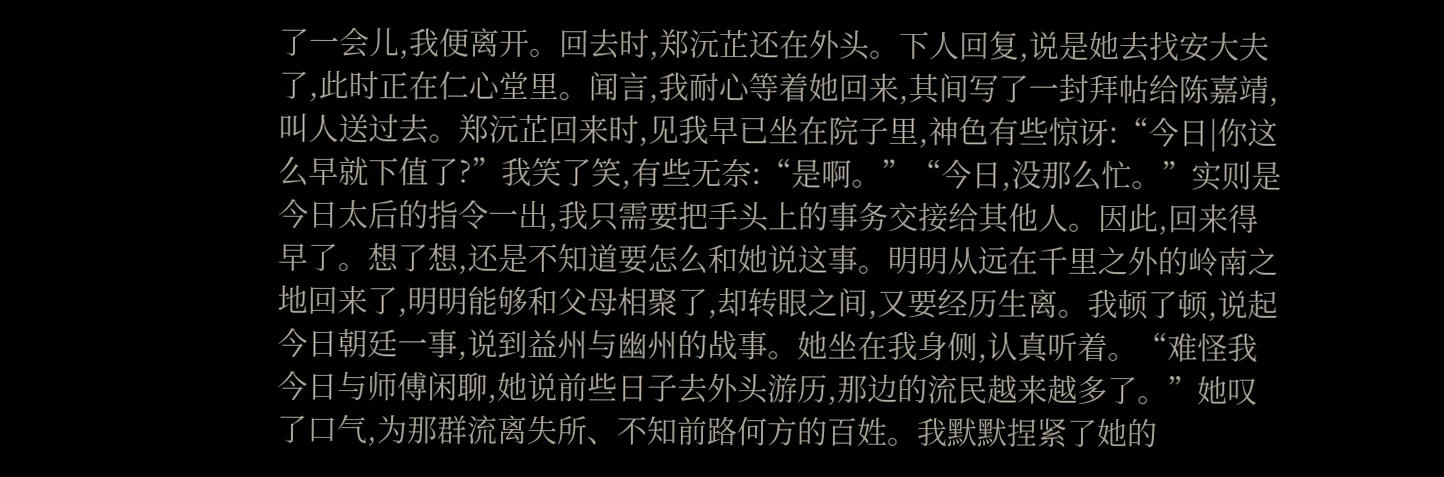了一会儿,我便离开。回去时,郑沅芷还在外头。下人回复,说是她去找安大夫了,此时正在仁心堂里。闻言,我耐心等着她回来,其间写了一封拜帖给陈嘉靖,叫人送过去。郑沅芷回来时,见我早已坐在院子里,神色有些惊讶:“今日|你这么早就下值了?”我笑了笑,有些无奈:“是啊。”“今日,没那么忙。”实则是今日太后的指令一出,我只需要把手头上的事务交接给其他人。因此,回来得早了。想了想,还是不知道要怎么和她说这事。明明从远在千里之外的岭南之地回来了,明明能够和父母相聚了,却转眼之间,又要经历生离。我顿了顿,说起今日朝廷一事,说到益州与幽州的战事。她坐在我身侧,认真听着。“难怪我今日与师傅闲聊,她说前些日子去外头游历,那边的流民越来越多了。”她叹了口气,为那群流离失所、不知前路何方的百姓。我默默捏紧了她的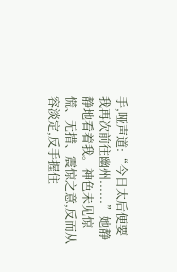手,哑声道:“今日太后便要我再次前往幽州......”她静静地看着我。神色未见惊慌、无措、震惊之意,反而从容淡定,反手握住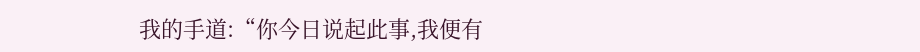我的手道:“你今日说起此事,我便有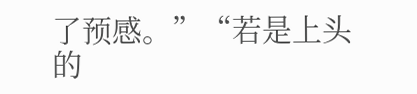了预感。”“若是上头的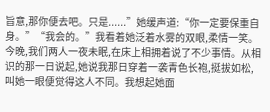旨意,那你便去吧。只是......”她缓声道:“你一定要保重自身。”“我会的。”我看着她泛着水雾的双眼,柔情一笑。今晚,我们两人一夜未眠,在床上相拥着说了不少事情。从相识的那一日说起,她说我那日穿着一袭青色长袍,挺拔如松,叫她一眼便觉得这人不同。我想起她面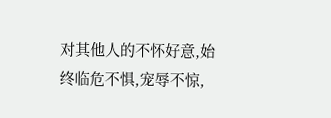对其他人的不怀好意,始终临危不惧,宠辱不惊,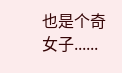也是个奇女子......